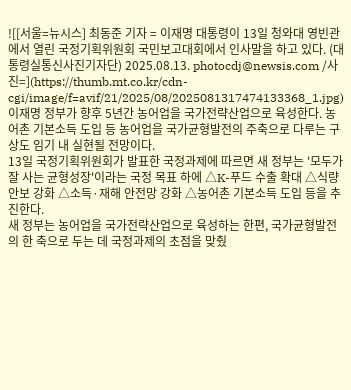![[서울=뉴시스] 최동준 기자 = 이재명 대통령이 13일 청와대 영빈관에서 열린 국정기획위원회 국민보고대회에서 인사말을 하고 있다. (대통령실통신사진기자단) 2025.08.13. photocdj@newsis.com /사진=](https://thumb.mt.co.kr/cdn-cgi/image/f=avif/21/2025/08/2025081317474133368_1.jpg)
이재명 정부가 향후 5년간 농어업을 국가전략산업으로 육성한다. 농어촌 기본소득 도입 등 농어업을 국가균형발전의 주축으로 다루는 구상도 임기 내 실현될 전망이다.
13일 국정기획위원회가 발표한 국정과제에 따르면 새 정부는 '모두가 잘 사는 균형성장'이라는 국정 목표 하에 △K-푸드 수출 확대 △식량안보 강화 △소득·재해 안전망 강화 △농어촌 기본소득 도입 등을 추진한다.
새 정부는 농어업을 국가전략산업으로 육성하는 한편, 국가균형발전의 한 축으로 두는 데 국정과제의 초점을 맞췄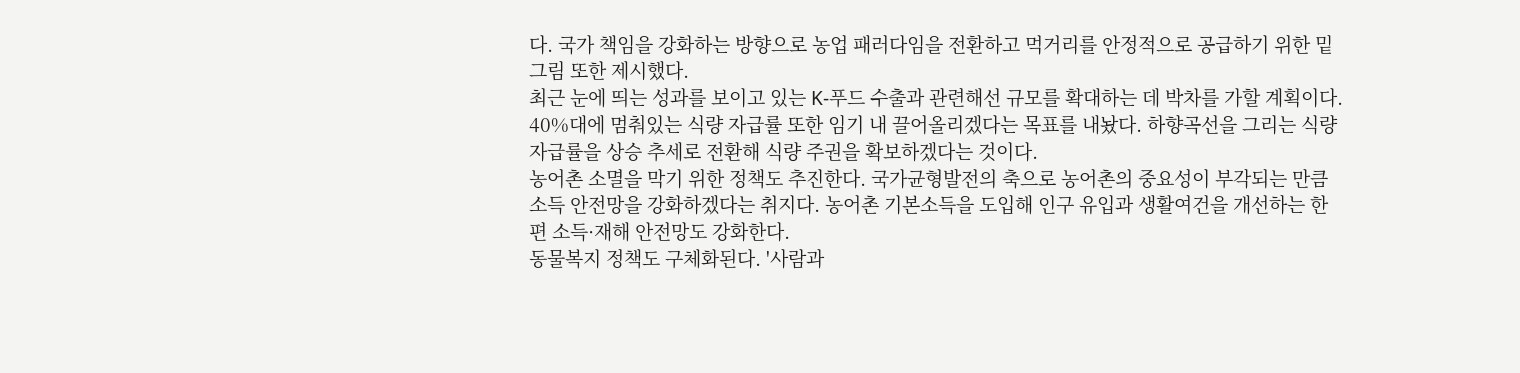다. 국가 책임을 강화하는 방향으로 농업 패러다임을 전환하고 먹거리를 안정적으로 공급하기 위한 밑그림 또한 제시했다.
최근 눈에 띄는 성과를 보이고 있는 K-푸드 수출과 관련해선 규모를 확대하는 데 박차를 가할 계획이다. 40%대에 멈춰있는 식량 자급률 또한 임기 내 끌어올리겠다는 목표를 내놨다. 하향곡선을 그리는 식량 자급률을 상승 추세로 전환해 식량 주권을 확보하겠다는 것이다.
농어촌 소멸을 막기 위한 정책도 추진한다. 국가균형발전의 축으로 농어촌의 중요성이 부각되는 만큼 소득 안전망을 강화하겠다는 취지다. 농어촌 기본소득을 도입해 인구 유입과 생활여건을 개선하는 한편 소득·재해 안전망도 강화한다.
동물복지 정책도 구체화된다. '사람과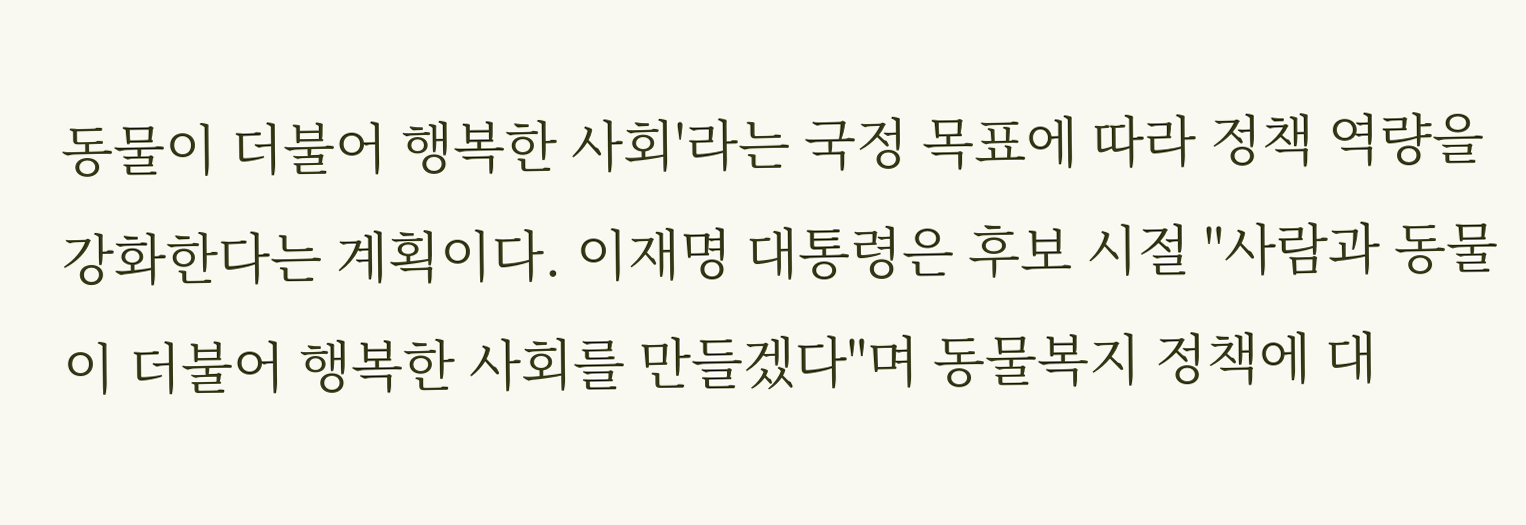동물이 더불어 행복한 사회'라는 국정 목표에 따라 정책 역량을 강화한다는 계획이다. 이재명 대통령은 후보 시절 "사람과 동물이 더불어 행복한 사회를 만들겠다"며 동물복지 정책에 대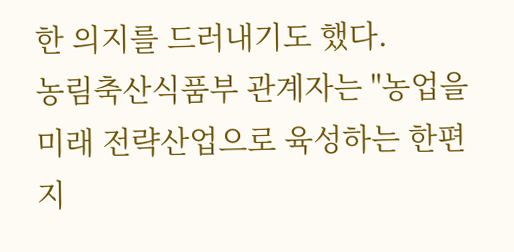한 의지를 드러내기도 했다.
농림축산식품부 관계자는 "농업을 미래 전략산업으로 육성하는 한편 지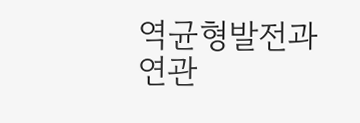역균형발전과 연관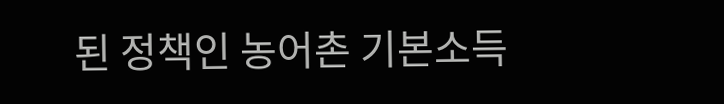된 정책인 농어촌 기본소득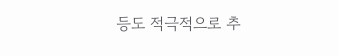등도 적극적으로 추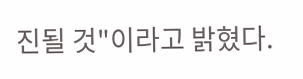진될 것"이라고 밝혔다.